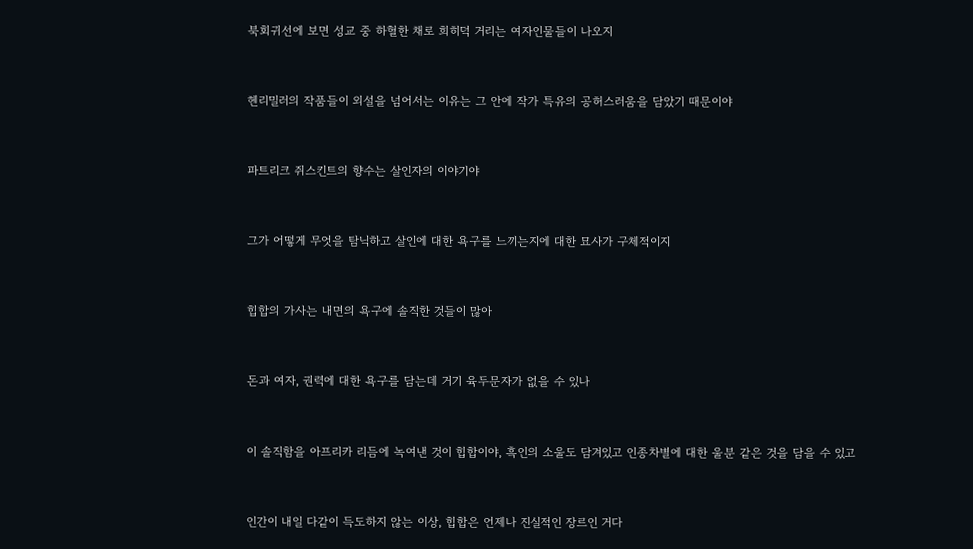북회귀선에 보면 성교 중 하혈한 채로 희히덕 거리는 여자인물들이 나오지


헨리밀러의 작품들이 외설을 넘어서는 이유는 그 안에 작가 특유의 공허스러움을 담았기 때문이야


파트리크 쥐스킨트의 향수는 살인자의 이야기야


그가 어떻게 무엇을 탐닉하고 살인에 대한 욕구를 느끼는지에 대한 묘사가 구체적이지


힙합의 가사는 내면의 욕구에 솔직한 것들이 많아


돈과 여자, 권력에 대한 욕구를 담는데 거기 육두문자가 없을 수 있나


이 솔직함을 아프리카 리듬에 녹여낸 것이 힙합이야, 흑인의 소울도 담겨있고 인종차별에 대한 울분 같은 것을 담을 수 있고


인간이 내일 다같이 득도하지 않는 이상, 힙합은 언제나 진실적인 장르인 거다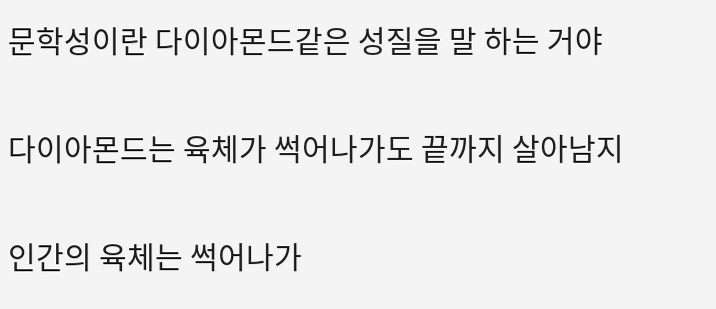문학성이란 다이아몬드같은 성질을 말 하는 거야


다이아몬드는 육체가 썩어나가도 끝까지 살아남지


인간의 육체는 썩어나가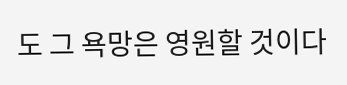도 그 욕망은 영원할 것이다